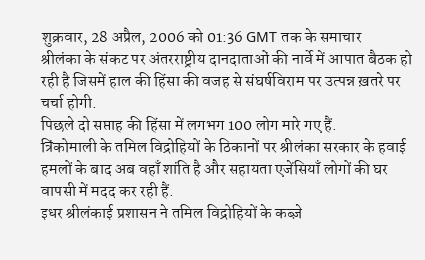शुक्रवार, 28 अप्रैल, 2006 को 01:36 GMT तक के समाचार
श्रीलंका के संकट पर अंतरराष्ट्रीय दानदाताओं की नार्वे में आपात बैठक हो रही है जिसमें हाल की हिंसा की वजह से संघर्षविराम पर उत्पन्न ख़तरे पर चर्चा होगी.
पिछले दो सप्ताह की हिंसा में लगभग 100 लोग मारे गए हैं.
त्रिंकोमाली के तमिल विद्रोहियों के ठिकानों पर श्रीलंका सरकार के हवाई हमलों के बाद अब वहाँ शांति है और सहायता एजेंसियाँ लोगों की घर वापसी में मदद कर रही हैं.
इधर श्रीलंकाई प्रशासन ने तमिल विद्रोहियों के कब्ज़े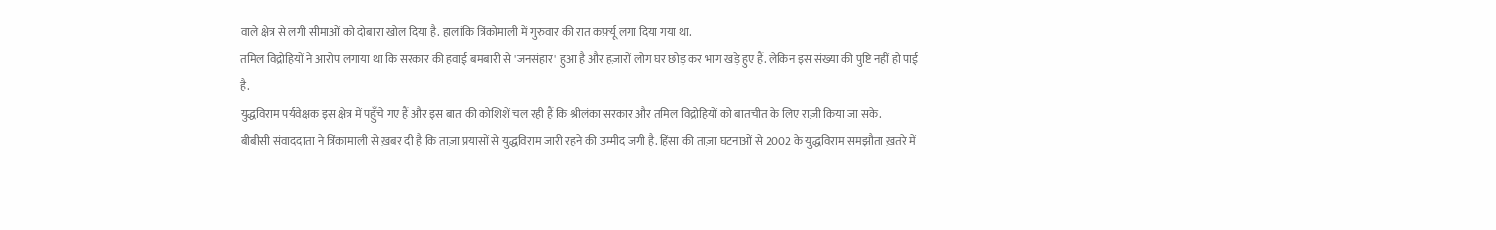वाले क्षेत्र से लगी सीमाओं को दोबारा खोल दिया है. हालांकि त्रिंकोमाली में गुरुवार की रात कर्फ़्यू लगा दिया गया था.
तमिल विद्रोहियों ने आरोप लगाया था कि सरकार की हवाई बमबारी से 'जनसंहार' हुआ है और हज़ारों लोग घर छोड़ कर भाग खड़े हुए हैं. लेकिन इस संख्या की पुष्टि नहीं हो पाई है.
युद्धविराम पर्यवेक्षक इस क्षेत्र में पहुँचे गए हैं और इस बात की कोशिशें चल रही हैं कि श्रीलंका सरकार और तमिल विद्रोहियों को बातचीत के लिए राज़ी किया जा सके.
बीबीसी संवाददाता ने त्रिंकामाली से ख़बर दी है कि ताज़ा प्रयासों से युद्धविराम जारी रहने की उम्मीद जगी है. हिंसा की ताज़ा घटनाओं से 2002 के युद्धविराम समझौता ख़तरे में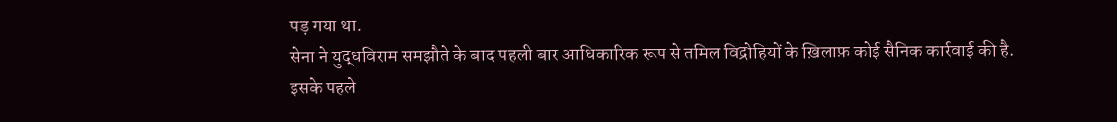पड़ गया था.
सेना ने युद्धविराम समझौते के बाद पहली बार आधिकारिक रूप से तमिल विद्रोहियों के ख़िलाफ़ कोई सैनिक कार्रवाई की है.
इसके पहले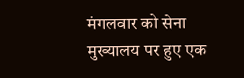मंगलवार को सेना मुख्यालय पर हुए एक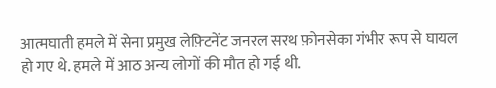आत्मघाती हमले में सेना प्रमुख लेफ़्टिनेंट जनरल सरथ फ़ोनसेका गंभीर रूप से घायल हो गए थे. हमले में आठ अन्य लोगों की मौत हो गई थी.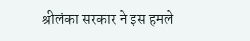श्रीलंका सरकार ने इस हमले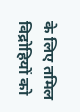के लिए तमिल विद्रोहियों को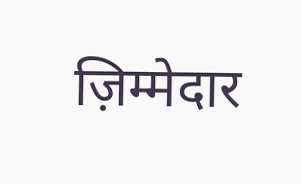ज़िम्मेदार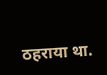ठहराया था.